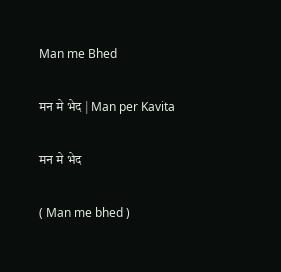Man me Bhed

मन मे भेद | Man per Kavita

मन मे भेद

( Man me bhed )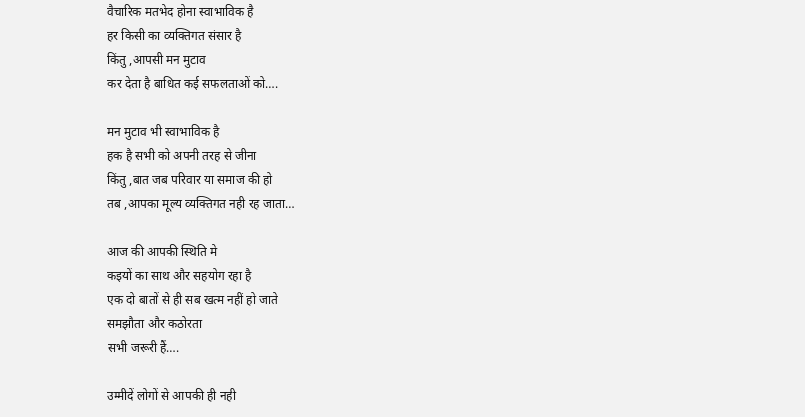वैचारिक मतभेद होना स्वाभाविक है
हर किसी का व्यक्तिगत संसार है
किंतु ,आपसी मन मुटाव
कर देता है बाधित कई सफलताओं को….

मन मुटाव भी स्वाभाविक है
हक है सभी को अपनी तरह से जीना
किंतु ,बात जब परिवार या समाज की हो
तब ,आपका मूल्य व्यक्तिगत नही रह जाता…

आज की आपकी स्थिति मे
कइयों का साथ और सहयोग रहा है
एक दो बातों से ही सब खत्म नहीं हो जाते
समझौता और कठोरता
सभी जरूरी हैं….

उम्मीदें लोगों से आपकी ही नही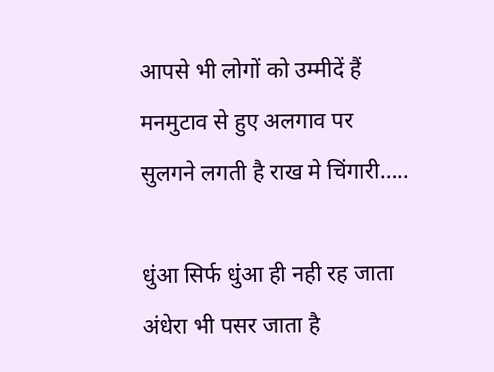आपसे भी लोगों को उम्मीदें हैं
मनमुटाव से हुए अलगाव पर
सुलगने लगती है राख मे चिंगारी…..

धुंआ सिर्फ धुंआ ही नही रह जाता
अंधेरा भी पसर जाता है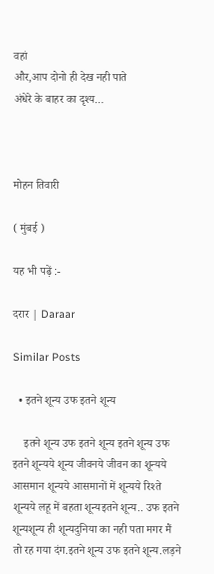वहां
और,आप दोनो ही देख नही पाते
अंधेरे के बाहर का दृश्य…



मोहन तिवारी

( मुंबई )

यह भी पढ़ें :-

दरार | Daraar

Similar Posts

  • इतने शून्य उफ इतने शून्य

    इतने शून्य उफ इतने शून्य इतने शून्य उफ इतने शून्यये शून्य जीवनये जीवन का शून्यये आसमान शून्यये आसमानों में शून्यये रिश्ते शून्यये लहू में बहता शून्यइतने शून्य.. उफ इतने शून्यशून्य ही शून्यदुनिया का नही पता मगर मैं तो रह गया दंग.इतने शून्य उफ इतने शून्य.लड़ने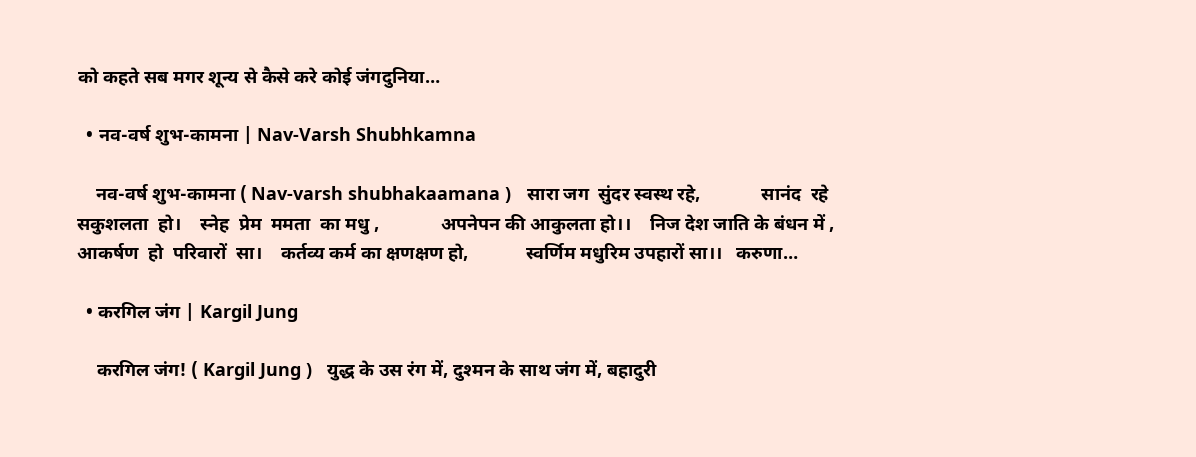को कहते सब मगर शून्य से कैसे करे कोई जंगदुनिया…

  • नव-वर्ष शुभ-कामना | Nav-Varsh Shubhkamna

    नव-वर्ष शुभ-कामना ( Nav-varsh shubhakaamana )   सारा जग  सुंदर स्वस्थ रहे,             सानंद  रहे  सकुशलता  हो।    स्नेह  प्रेम  ममता  का मधु ,             अपनेपन की आकुलता हो।।    निज देश जाति के बंधन में ,             आकर्षण  हो  परिवारों  सा।    कर्तव्य कर्म का क्षणक्षण हो,            स्वर्णिम मधुरिम उपहारों सा।।   करुणा…

  • करगिल जंग | Kargil Jung

    करगिल जंग! ( Kargil Jung )   युद्ध के उस रंग में, दुश्मन के साथ जंग में, बहादुरी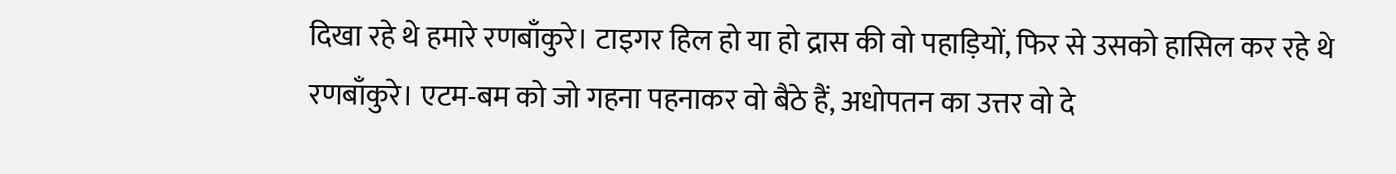दिखा रहे थे हमारे रणबाँकुरे। टाइगर हिल हो या हो द्रास की वो पहाड़ियों, फिर से उसको हासिल कर रहे थे रणबाँकुरे। एटम-बम को जो गहना पहनाकर वो बैठे हैं, अधोपतन का उत्तर वो दे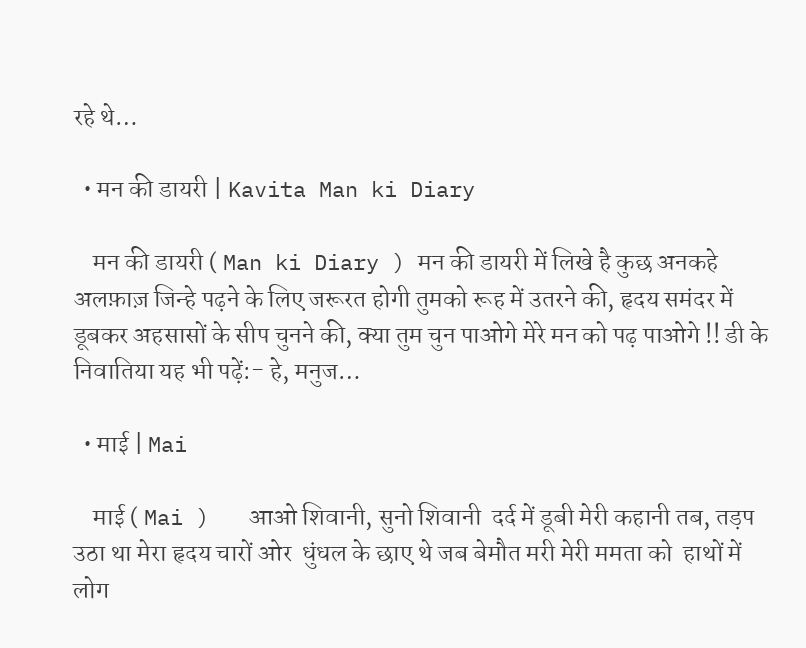रहे थे…

  • मन की डायरी | Kavita Man ki Diary

    मन की डायरी ( Man ki Diary ) मन की डायरी में लिखे है कुछ अनकहे अलफ़ाज़ जिन्हे पढ़ने के लिए जरूरत होगी तुमको रूह में उतरने की, हृदय समंदर में डूबकर अहसासों के सीप चुनने की, क्या तुम चुन पाओगे मेरे मन को पढ़ पाओगे !! डी के निवातिया यह भी पढ़ें:- हे, मनुज…

  • माई | Mai

    माई ( Mai )   आओ शिवानी, सुनो शिवानी  दर्द में डूबी मेरी कहानी तब, तड़प उठा था मेरा हृदय चारों ओर  धुंधल के छाए थे जब बेमौत मरी मेरी ममता को  हाथों में लोग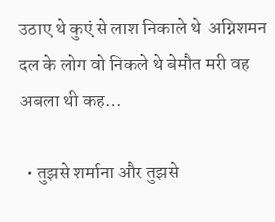उठाए थे कुएं से लाश निकाले थे  अग्निशमन दल के लोग वो निकले थे बेमौत मरी वह अबला थी कह…

  • तुझसे शर्माना और तुझसे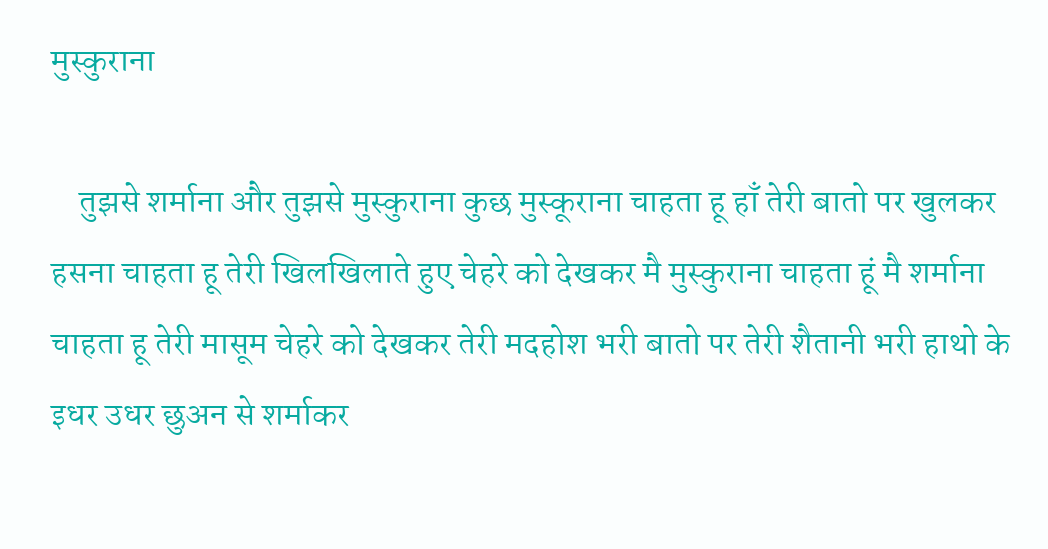मुस्कुराना

    तुझसे शर्माना और तुझसे मुस्कुराना कुछ मुस्कूराना चाहता हू हाँ तेरी बातो पर खुलकर हसना चाहता हू तेरी खिलखिलाते हुए चेहरे को देखकर मै मुस्कुराना चाहता हूं मै शर्माना चाहता हू तेरी मासूम चेहरे को देखकर तेरी मद‌होश भरी बातो पर तेरी शैतानी भरी हाथो के इधर उधर छुअन से शर्माकर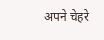अपने चेहरे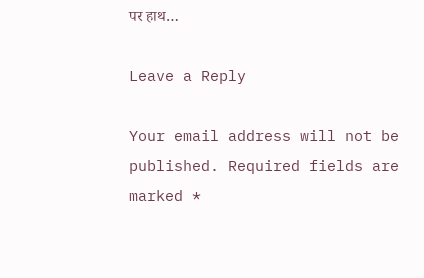पर हाथ…

Leave a Reply

Your email address will not be published. Required fields are marked *